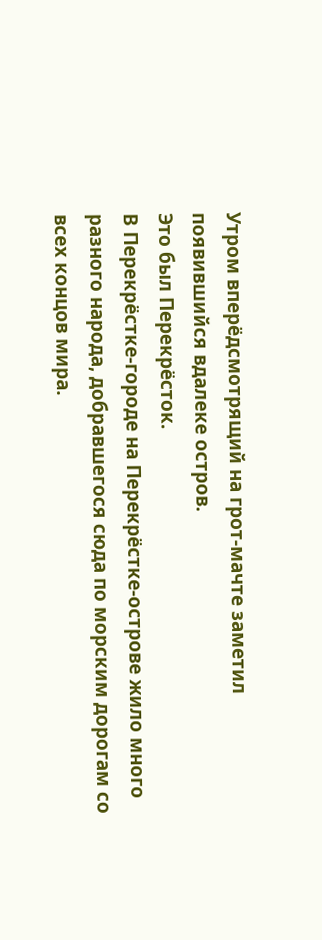Утром вперёдсмотрящий на грот-мачте заметил появившийся вдалеке остров.
Это был Перекрёсток.
В Перекрёстке-городе на Перекрёстке-острове жило много разного народа, добравшегося сюда по морским дорогам со всех концов мира.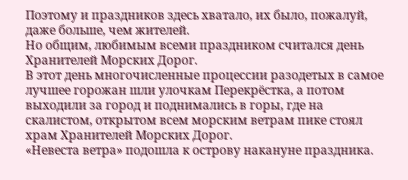Поэтому и праздников здесь хватало, их было, пожалуй, даже больше, чем жителей.
Но общим, любимым всеми праздником считался день Хранителей Морских Дорог.
В этот день многочисленные процессии разодетых в самое лучшее горожан шли улочкам Перекрёстка, а потом выходили за город и поднимались в горы, где на скалистом, открытом всем морским ветрам пике стоял храм Хранителей Морских Дорог.
«Невеста ветра» подошла к острову накануне праздника.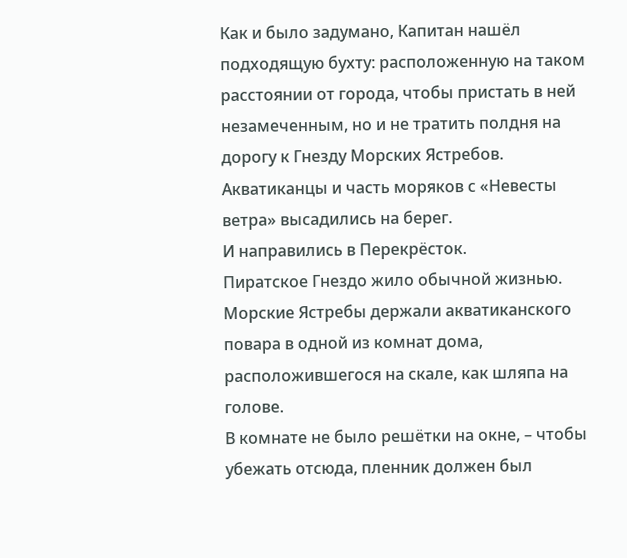Как и было задумано, Капитан нашёл подходящую бухту: расположенную на таком расстоянии от города, чтобы пристать в ней незамеченным, но и не тратить полдня на дорогу к Гнезду Морских Ястребов.
Акватиканцы и часть моряков с «Невесты ветра» высадились на берег.
И направились в Перекрёсток.
Пиратское Гнездо жило обычной жизнью.
Морские Ястребы держали акватиканского повара в одной из комнат дома, расположившегося на скале, как шляпа на голове.
В комнате не было решётки на окне, – чтобы убежать отсюда, пленник должен был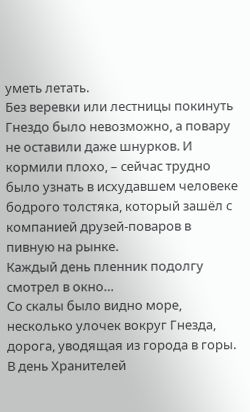уметь летать.
Без веревки или лестницы покинуть Гнездо было невозможно, а повару не оставили даже шнурков. И кормили плохо, – сейчас трудно было узнать в исхудавшем человеке бодрого толстяка, который зашёл с компанией друзей-поваров в пивную на рынке.
Каждый день пленник подолгу смотрел в окно…
Со скалы было видно море, несколько улочек вокруг Гнезда, дорога, уводящая из города в горы.
В день Хранителей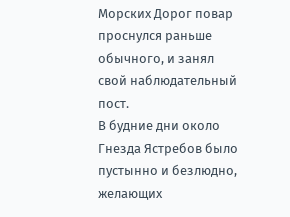Морских Дорог повар проснулся раньше обычного, и занял свой наблюдательный пост.
В будние дни около Гнезда Ястребов было пустынно и безлюдно, желающих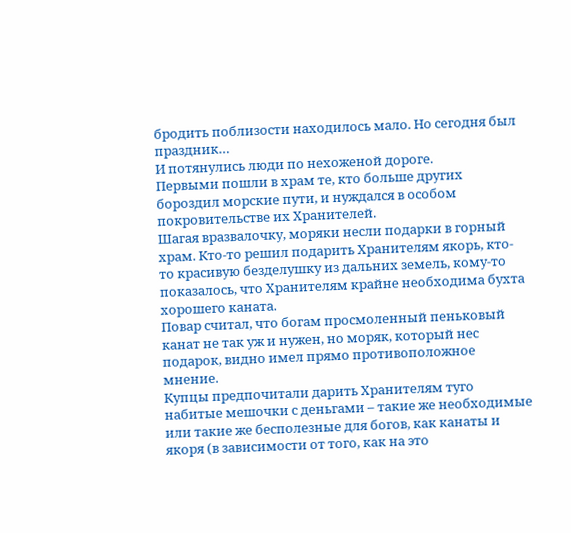бродить поблизости находилось мало. Но сегодня был праздник…
И потянулись люди по нехоженой дороге.
Первыми пошли в храм те, кто больше других бороздил морские пути, и нуждался в особом покровительстве их Хранителей.
Шагая вразвалочку, моряки несли подарки в горный храм. Кто-то решил подарить Хранителям якорь, кто-то красивую безделушку из дальних земель, кому-то показалось, что Хранителям крайне необходима бухта хорошего каната.
Повар считал, что богам просмоленный пеньковый канат не так уж и нужен, но моряк, который нес подарок, видно имел прямо противоположное мнение.
Купцы предпочитали дарить Хранителям туго набитые мешочки с деньгами – такие же необходимые или такие же бесполезные для богов, как канаты и якоря (в зависимости от того, как на это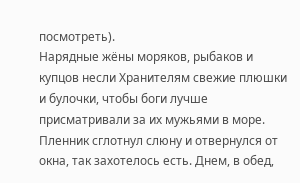посмотреть).
Нарядные жёны моряков, рыбаков и купцов несли Хранителям свежие плюшки и булочки, чтобы боги лучше присматривали за их мужьями в море.
Пленник сглотнул слюну и отвернулся от окна, так захотелось есть. Днем, в обед,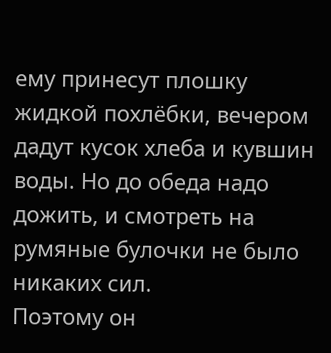ему принесут плошку жидкой похлёбки, вечером дадут кусок хлеба и кувшин воды. Но до обеда надо дожить, и смотреть на румяные булочки не было никаких сил.
Поэтому он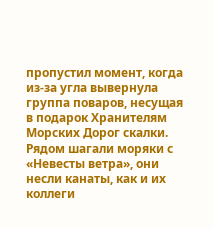пропустил момент, когда из-за угла вывернула группа поваров, несущая в подарок Хранителям Морских Дорог скалки. Рядом шагали моряки с «Невесты ветра», они несли канаты, как и их коллеги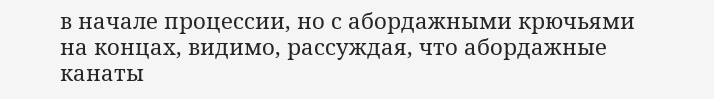в начале процессии, но с абордажными крючьями на концах, видимо, рассуждая, что абордажные канаты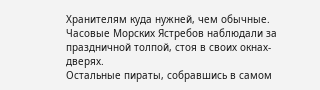Хранителям куда нужней, чем обычные.
Часовые Морских Ястребов наблюдали за праздничной толпой, стоя в своих окнах-дверях.
Остальные пираты, собравшись в самом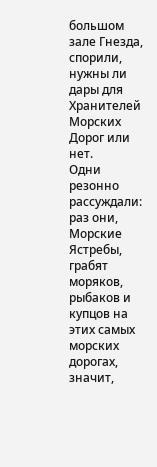большом зале Гнезда, спорили, нужны ли дары для Хранителей Морских Дорог или нет.
Одни резонно рассуждали: раз они, Морские Ястребы, грабят моряков, рыбаков и купцов на этих самых морских дорогах, значит,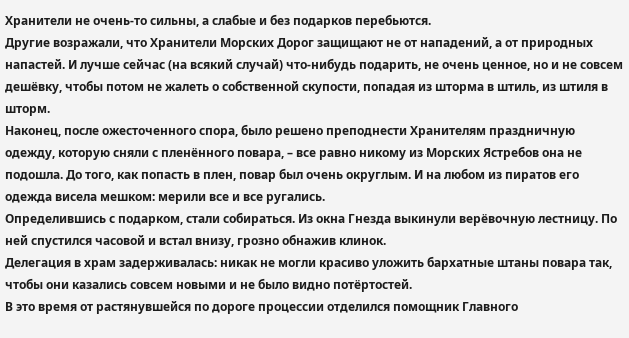Хранители не очень-то сильны, а слабые и без подарков перебьются.
Другие возражали, что Хранители Морских Дорог защищают не от нападений, а от природных напастей. И лучше сейчас (на всякий случай) что-нибудь подарить, не очень ценное, но и не совсем дешёвку, чтобы потом не жалеть о собственной скупости, попадая из шторма в штиль, из штиля в шторм.
Наконец, после ожесточенного спора, было решено преподнести Хранителям праздничную одежду, которую сняли с пленённого повара, – все равно никому из Морских Ястребов она не подошла. До того, как попасть в плен, повар был очень округлым. И на любом из пиратов его одежда висела мешком: мерили все и все ругались.
Определившись с подарком, стали собираться. Из окна Гнезда выкинули верёвочную лестницу. По ней спустился часовой и встал внизу, грозно обнажив клинок.
Делегация в храм задерживалась: никак не могли красиво уложить бархатные штаны повара так, чтобы они казались совсем новыми и не было видно потёртостей.
В это время от растянувшейся по дороге процессии отделился помощник Главного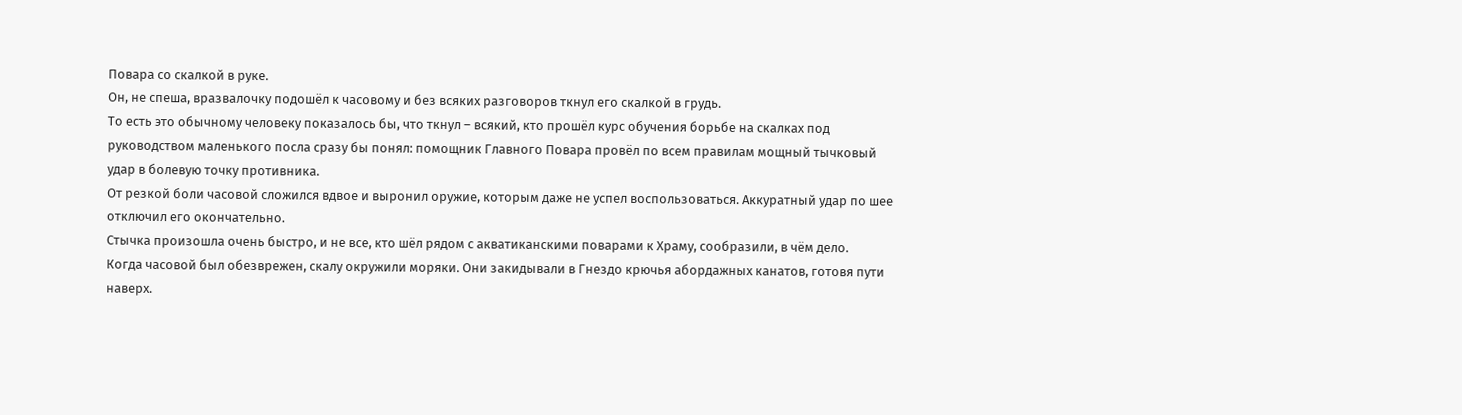Повара со скалкой в руке.
Он, не спеша, вразвалочку подошёл к часовому и без всяких разговоров ткнул его скалкой в грудь.
То есть это обычному человеку показалось бы, что ткнул – всякий, кто прошёл курс обучения борьбе на скалках под руководством маленького посла сразу бы понял: помощник Главного Повара провёл по всем правилам мощный тычковый удар в болевую точку противника.
От резкой боли часовой сложился вдвое и выронил оружие, которым даже не успел воспользоваться. Аккуратный удар по шее отключил его окончательно.
Стычка произошла очень быстро, и не все, кто шёл рядом с акватиканскими поварами к Храму, сообразили, в чём дело.
Когда часовой был обезврежен, скалу окружили моряки. Они закидывали в Гнездо крючья абордажных канатов, готовя пути наверх.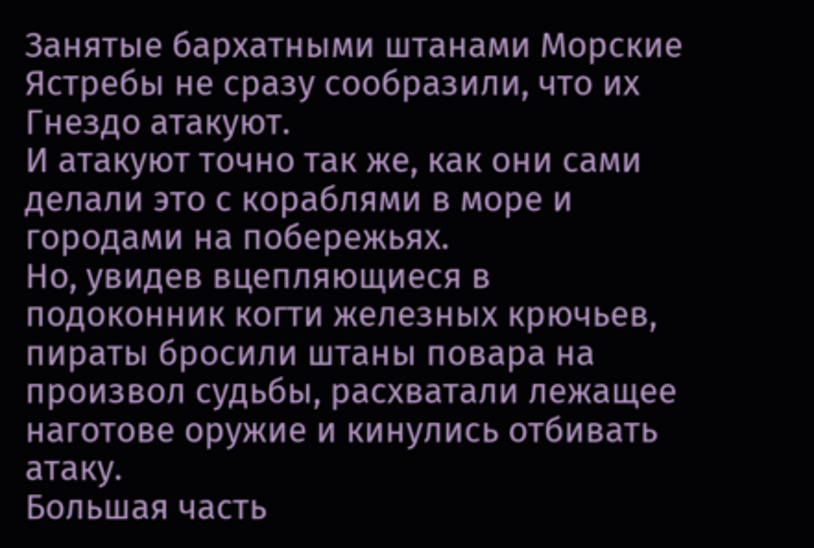Занятые бархатными штанами Морские Ястребы не сразу сообразили, что их Гнездо атакуют.
И атакуют точно так же, как они сами делали это с кораблями в море и городами на побережьях.
Но, увидев вцепляющиеся в подоконник когти железных крючьев, пираты бросили штаны повара на произвол судьбы, расхватали лежащее наготове оружие и кинулись отбивать атаку.
Большая часть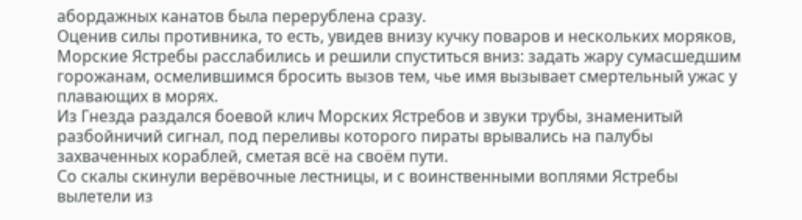абордажных канатов была перерублена сразу.
Оценив силы противника, то есть, увидев внизу кучку поваров и нескольких моряков, Морские Ястребы расслабились и решили спуститься вниз: задать жару сумасшедшим горожанам, осмелившимся бросить вызов тем, чье имя вызывает смертельный ужас у плавающих в морях.
Из Гнезда раздался боевой клич Морских Ястребов и звуки трубы, знаменитый разбойничий сигнал, под переливы которого пираты врывались на палубы захваченных кораблей, сметая всё на своём пути.
Со скалы скинули верёвочные лестницы, и с воинственными воплями Ястребы вылетели из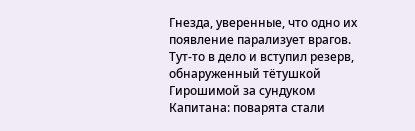Гнезда, уверенные, что одно их появление парализует врагов.
Тут-то в дело и вступил резерв, обнаруженный тётушкой Гирошимой за сундуком Капитана: поварята стали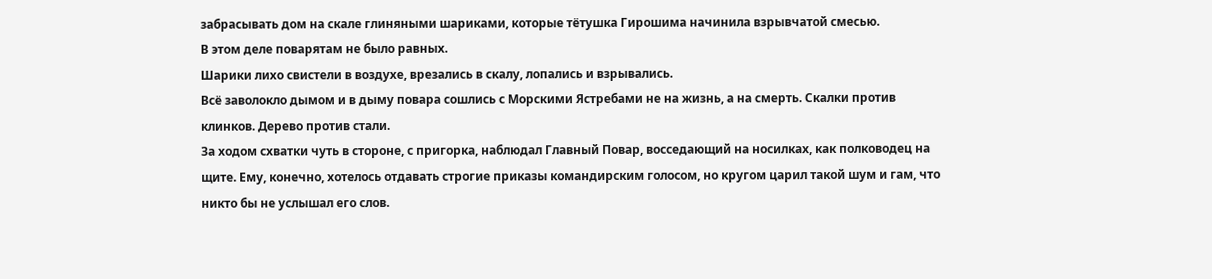забрасывать дом на скале глиняными шариками, которые тётушка Гирошима начинила взрывчатой смесью.
В этом деле поварятам не было равных.
Шарики лихо свистели в воздухе, врезались в скалу, лопались и взрывались.
Всё заволокло дымом и в дыму повара сошлись с Морскими Ястребами не на жизнь, а на смерть. Скалки против клинков. Дерево против стали.
За ходом схватки чуть в стороне, с пригорка, наблюдал Главный Повар, восседающий на носилках, как полководец на щите. Ему, конечно, хотелось отдавать строгие приказы командирским голосом, но кругом царил такой шум и гам, что никто бы не услышал его слов.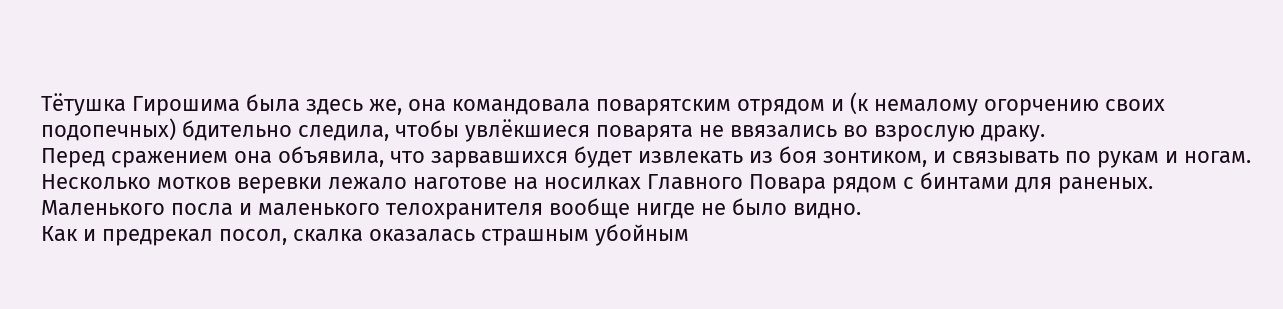Тётушка Гирошима была здесь же, она командовала поварятским отрядом и (к немалому огорчению своих подопечных) бдительно следила, чтобы увлёкшиеся поварята не ввязались во взрослую драку.
Перед сражением она объявила, что зарвавшихся будет извлекать из боя зонтиком, и связывать по рукам и ногам. Несколько мотков веревки лежало наготове на носилках Главного Повара рядом с бинтами для раненых.
Маленького посла и маленького телохранителя вообще нигде не было видно.
Как и предрекал посол, скалка оказалась страшным убойным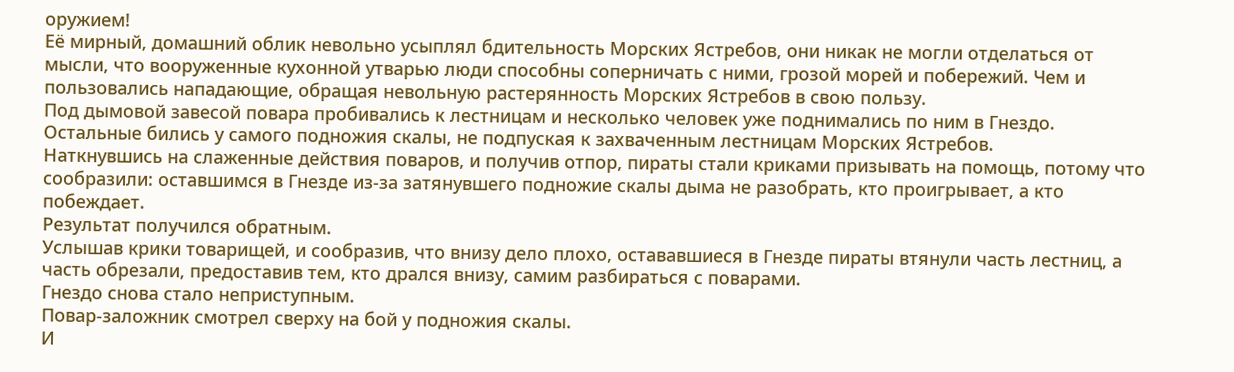оружием!
Её мирный, домашний облик невольно усыплял бдительность Морских Ястребов, они никак не могли отделаться от мысли, что вооруженные кухонной утварью люди способны соперничать с ними, грозой морей и побережий. Чем и пользовались нападающие, обращая невольную растерянность Морских Ястребов в свою пользу.
Под дымовой завесой повара пробивались к лестницам и несколько человек уже поднимались по ним в Гнездо.
Остальные бились у самого подножия скалы, не подпуская к захваченным лестницам Морских Ястребов.
Наткнувшись на слаженные действия поваров, и получив отпор, пираты стали криками призывать на помощь, потому что сообразили: оставшимся в Гнезде из-за затянувшего подножие скалы дыма не разобрать, кто проигрывает, а кто побеждает.
Результат получился обратным.
Услышав крики товарищей, и сообразив, что внизу дело плохо, остававшиеся в Гнезде пираты втянули часть лестниц, а часть обрезали, предоставив тем, кто дрался внизу, самим разбираться с поварами.
Гнездо снова стало неприступным.
Повар-заложник смотрел сверху на бой у подножия скалы.
И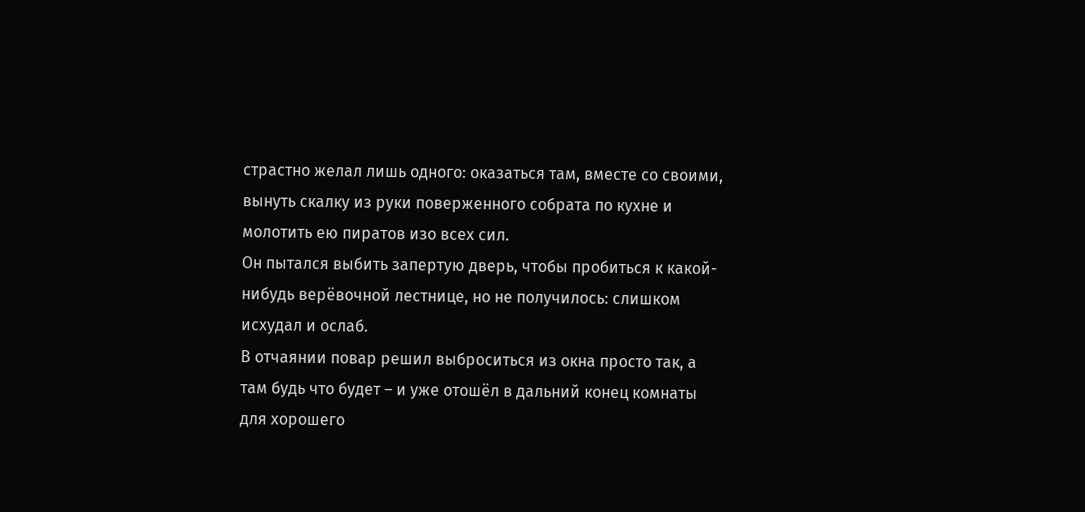страстно желал лишь одного: оказаться там, вместе со своими, вынуть скалку из руки поверженного собрата по кухне и молотить ею пиратов изо всех сил.
Он пытался выбить запертую дверь, чтобы пробиться к какой-нибудь верёвочной лестнице, но не получилось: слишком исхудал и ослаб.
В отчаянии повар решил выброситься из окна просто так, а там будь что будет – и уже отошёл в дальний конец комнаты для хорошего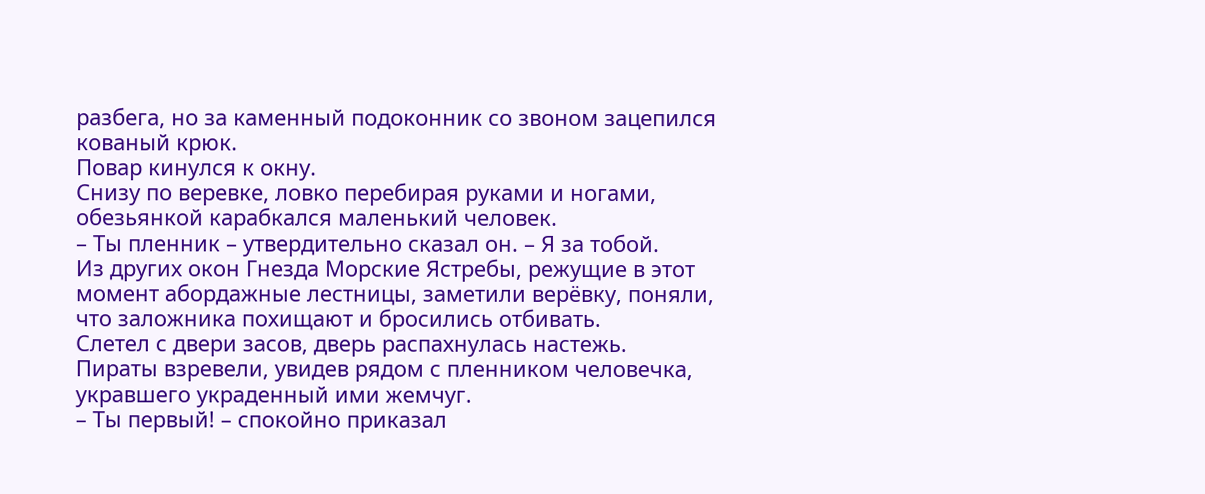разбега, но за каменный подоконник со звоном зацепился кованый крюк.
Повар кинулся к окну.
Снизу по веревке, ловко перебирая руками и ногами, обезьянкой карабкался маленький человек.
– Ты пленник – утвердительно сказал он. – Я за тобой.
Из других окон Гнезда Морские Ястребы, режущие в этот момент абордажные лестницы, заметили верёвку, поняли, что заложника похищают и бросились отбивать.
Слетел с двери засов, дверь распахнулась настежь.
Пираты взревели, увидев рядом с пленником человечка, укравшего украденный ими жемчуг.
– Ты первый! – спокойно приказал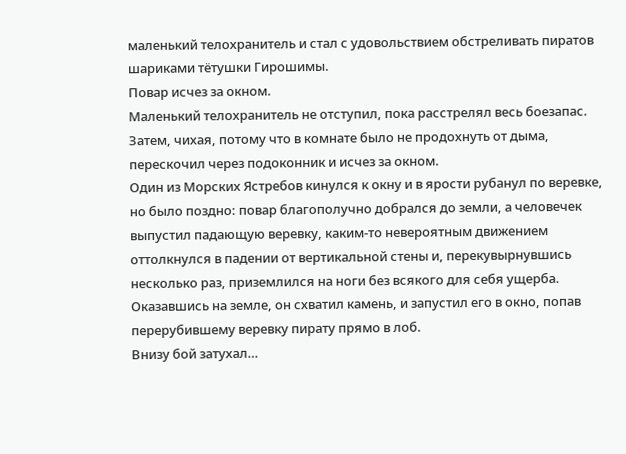маленький телохранитель и стал с удовольствием обстреливать пиратов шариками тётушки Гирошимы.
Повар исчез за окном.
Маленький телохранитель не отступил, пока расстрелял весь боезапас. Затем, чихая, потому что в комнате было не продохнуть от дыма, перескочил через подоконник и исчез за окном.
Один из Морских Ястребов кинулся к окну и в ярости рубанул по веревке, но было поздно: повар благополучно добрался до земли, а человечек выпустил падающую веревку, каким-то невероятным движением оттолкнулся в падении от вертикальной стены и, перекувырнувшись несколько раз, приземлился на ноги без всякого для себя ущерба.
Оказавшись на земле, он схватил камень, и запустил его в окно, попав перерубившему веревку пирату прямо в лоб.
Внизу бой затухал…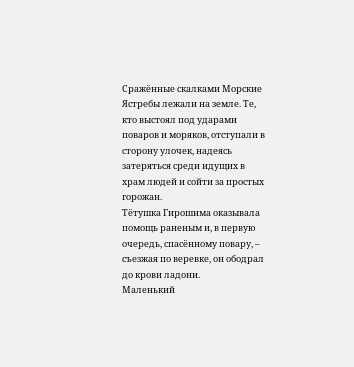Сражённые скалками Морские Ястребы лежали на земле. Те, кто выстоял под ударами поваров и моряков, отступали в сторону улочек, надеясь затеряться среди идущих в храм людей и сойти за простых горожан.
Тётушка Гирошима оказывала помощь раненым и, в первую очередь, спасённому повару, – съезжая по веревке, он ободрал до крови ладони.
Маленький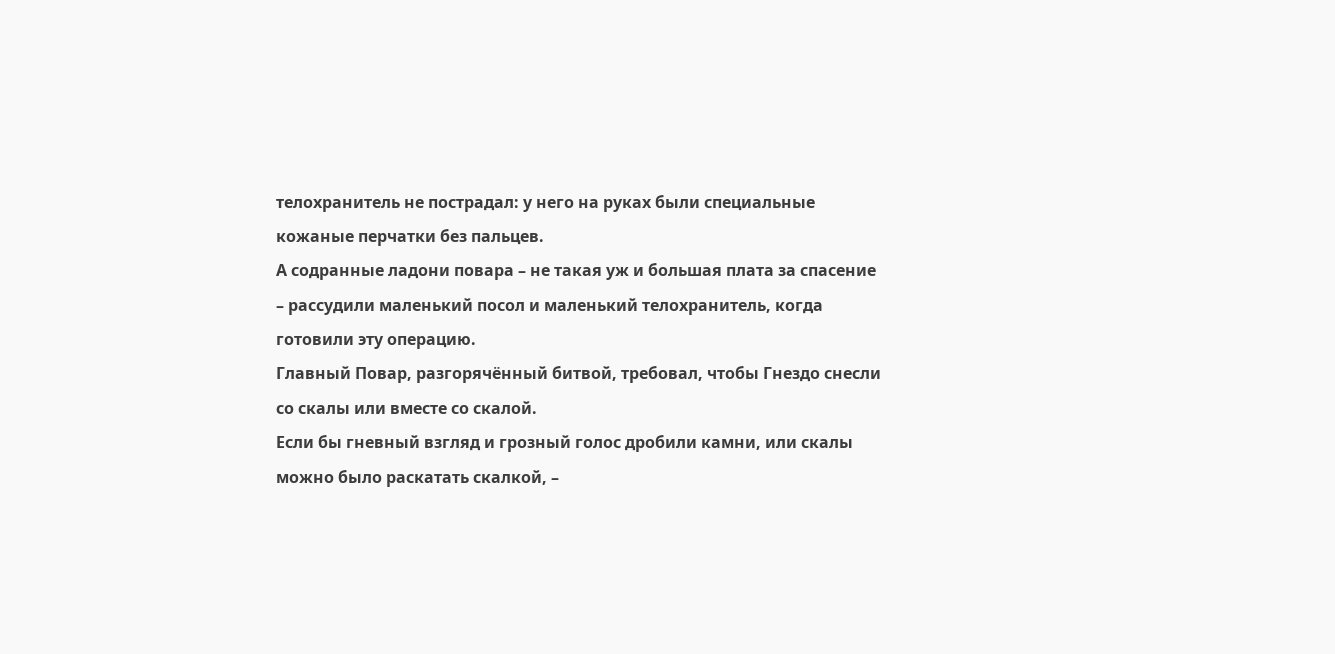телохранитель не пострадал: у него на руках были специальные кожаные перчатки без пальцев.
А содранные ладони повара – не такая уж и большая плата за спасение – рассудили маленький посол и маленький телохранитель, когда готовили эту операцию.
Главный Повар, разгорячённый битвой, требовал, чтобы Гнездо снесли со скалы или вместе со скалой.
Если бы гневный взгляд и грозный голос дробили камни, или скалы можно было раскатать скалкой, –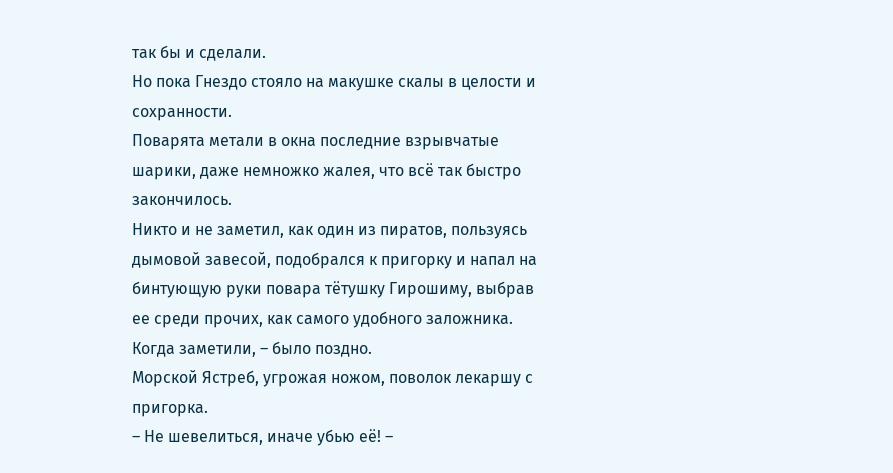так бы и сделали.
Но пока Гнездо стояло на макушке скалы в целости и сохранности.
Поварята метали в окна последние взрывчатые шарики, даже немножко жалея, что всё так быстро закончилось.
Никто и не заметил, как один из пиратов, пользуясь дымовой завесой, подобрался к пригорку и напал на бинтующую руки повара тётушку Гирошиму, выбрав ее среди прочих, как самого удобного заложника.
Когда заметили, – было поздно.
Морской Ястреб, угрожая ножом, поволок лекаршу с пригорка.
– Не шевелиться, иначе убью её! –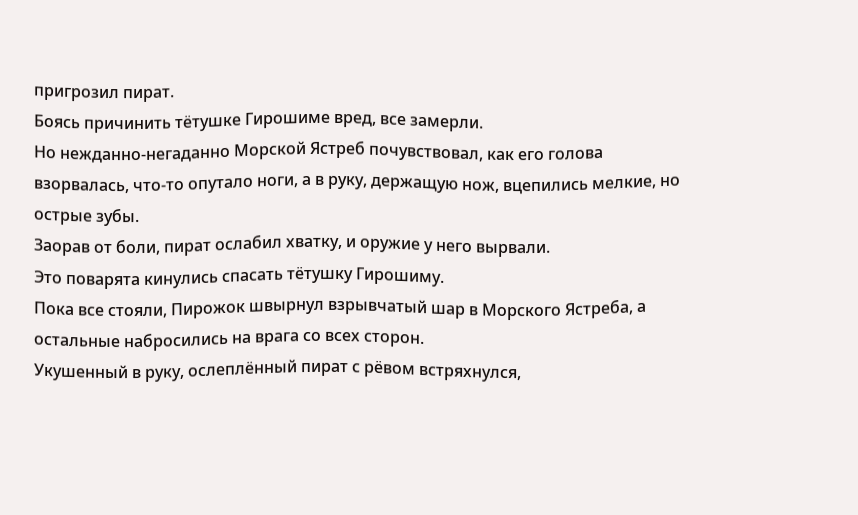пригрозил пират.
Боясь причинить тётушке Гирошиме вред, все замерли.
Но нежданно-негаданно Морской Ястреб почувствовал, как его голова взорвалась, что-то опутало ноги, а в руку, держащую нож, вцепились мелкие, но острые зубы.
Заорав от боли, пират ослабил хватку, и оружие у него вырвали.
Это поварята кинулись спасать тётушку Гирошиму.
Пока все стояли, Пирожок швырнул взрывчатый шар в Морского Ястреба, а остальные набросились на врага со всех сторон.
Укушенный в руку, ослеплённый пират с рёвом встряхнулся,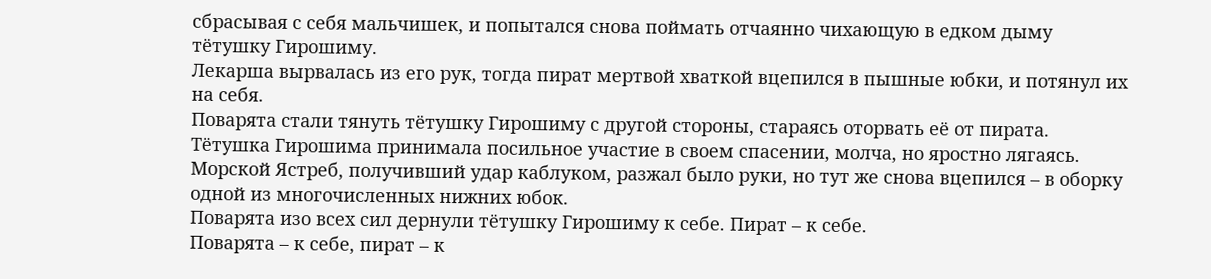сбрасывая с себя мальчишек, и попытался снова поймать отчаянно чихающую в едком дыму тётушку Гирошиму.
Лекарша вырвалась из его рук, тогда пират мертвой хваткой вцепился в пышные юбки, и потянул их на себя.
Поварята стали тянуть тётушку Гирошиму с другой стороны, стараясь оторвать её от пирата.
Тётушка Гирошима принимала посильное участие в своем спасении, молча, но яростно лягаясь.
Морской Ястреб, получивший удар каблуком, разжал было руки, но тут же снова вцепился – в оборку одной из многочисленных нижних юбок.
Поварята изо всех сил дернули тётушку Гирошиму к себе. Пират – к себе.
Поварята – к себе, пират – к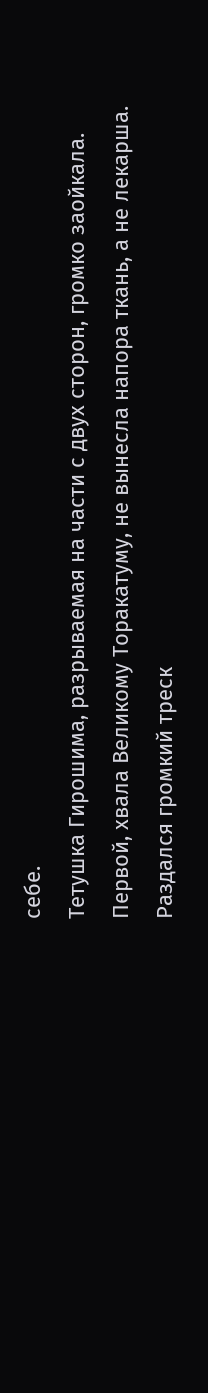себе.
Тетушка Гирошима, разрываемая на части с двух сторон, громко заойкала.
Первой, хвала Великому Торакатуму, не вынесла напора ткань, а не лекарша.
Раздался громкий треск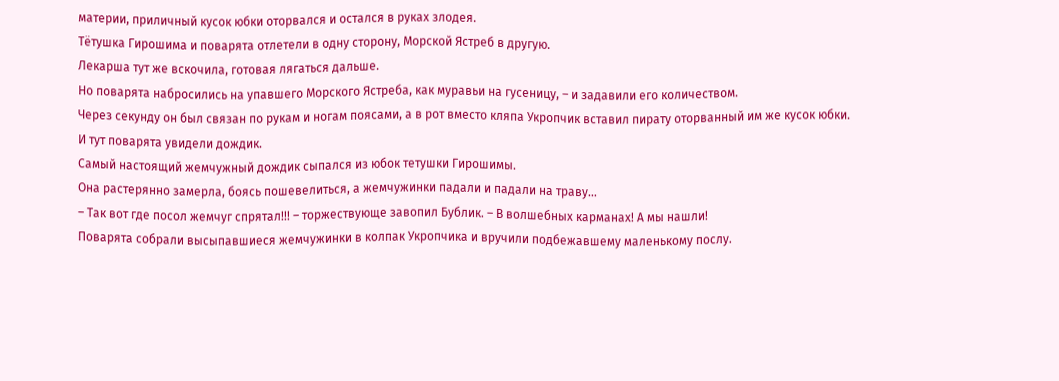материи, приличный кусок юбки оторвался и остался в руках злодея.
Тётушка Гирошима и поварята отлетели в одну сторону, Морской Ястреб в другую.
Лекарша тут же вскочила, готовая лягаться дальше.
Но поварята набросились на упавшего Морского Ястреба, как муравьи на гусеницу, – и задавили его количеством.
Через секунду он был связан по рукам и ногам поясами, а в рот вместо кляпа Укропчик вставил пирату оторванный им же кусок юбки.
И тут поварята увидели дождик.
Самый настоящий жемчужный дождик сыпался из юбок тетушки Гирошимы.
Она растерянно замерла, боясь пошевелиться, а жемчужинки падали и падали на траву…
– Так вот где посол жемчуг спрятал!!! – торжествующе завопил Бублик. – В волшебных карманах! А мы нашли!
Поварята собрали высыпавшиеся жемчужинки в колпак Укропчика и вручили подбежавшему маленькому послу.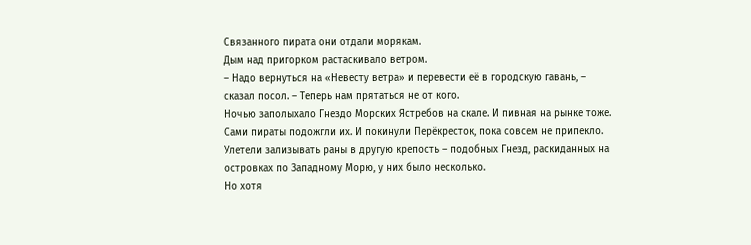Связанного пирата они отдали морякам.
Дым над пригорком растаскивало ветром.
– Надо вернуться на «Невесту ветра» и перевести её в городскую гавань, – сказал посол. – Теперь нам прятаться не от кого.
Ночью заполыхало Гнездо Морских Ястребов на скале. И пивная на рынке тоже.
Сами пираты подожгли их. И покинули Перёкресток, пока совсем не припекло. Улетели зализывать раны в другую крепость – подобных Гнезд, раскиданных на островках по Западному Морю, у них было несколько.
Но хотя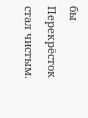бы Перекрёсток стал чистым.